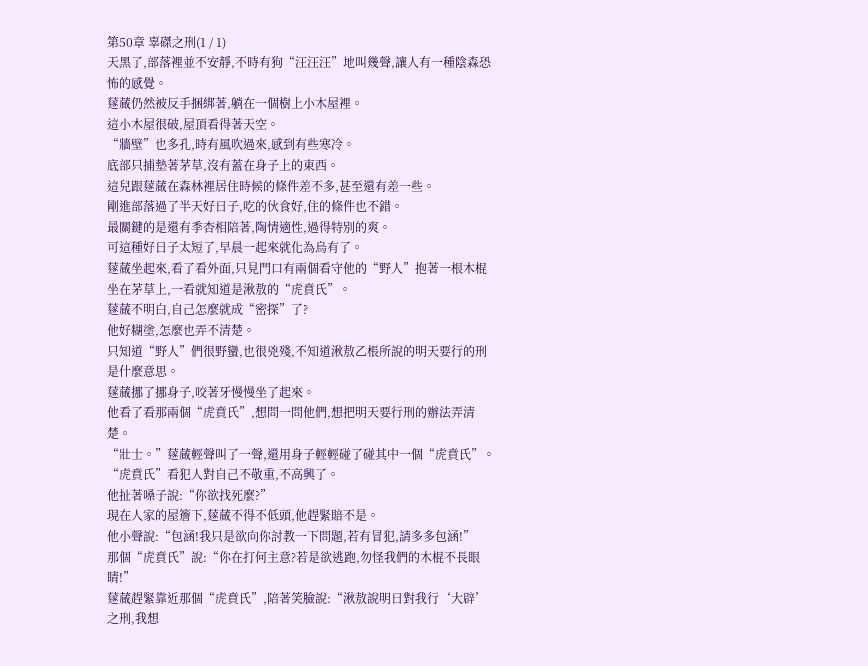第50章 辜磔之刑(1 / 1)
天黑了,部落裡並不安靜,不時有狗“汪汪汪”地叫幾聲,讓人有一種陰森恐怖的感覺。
蓫蕆仍然被反手捆綁著,躺在一個樹上小木屋裡。
這小木屋很破,屋頂看得著天空。
“牆壁”也多孔,時有風吹過來,感到有些寒冷。
底部只捕墊著茅草,沒有蓋在身子上的東西。
這兒跟蓫蕆在森林裡居住時候的條件差不多,甚至還有差一些。
剛進部落過了半天好日子,吃的伙食好,住的條件也不錯。
最關鍵的是還有季杏相陪著,陶情適性,過得特別的爽。
可這種好日子太短了,早晨一起來就化為烏有了。
蓫蕆坐起來,看了看外面,只見門口有兩個看守他的“野人”抱著一根木棍坐在茅草上,一看就知道是湫敖的“虎賁氏”。
蓫蕆不明白,自己怎麼就成“密探”了?
他好糊塗,怎麼也弄不清楚。
只知道“野人”們很野蠻,也很兇殘,不知道湫敖乙棖所說的明天要行的刑是什麼意思。
蓫蕆挪了挪身子,咬著牙慢慢坐了起來。
他看了看那兩個“虎賁氏”,想問一問他們,想把明天要行刑的辦法弄清楚。
“壯士。”蓫蕆輕聲叫了一聲,還用身子輕輕碰了碰其中一個“虎賁氏”。
“虎賁氏”看犯人對自己不敬重,不高興了。
他扯著嗓子說:“你欲找死麼?”
現在人家的屋簷下,蓫蕆不得不低頭,他趕緊賠不是。
他小聲說:“包涵!我只是欲向你討教一下問題,若有冒犯,請多多包涵!”
那個“虎賁氏”說:“你在打何主意?若是欲逃跑,勿怪我們的木棍不長眼睛!”
蓫蕆趕緊靠近那個“虎賁氏”,陪著笑臉說:“湫敖說明日對我行‘大辟’之刑,我想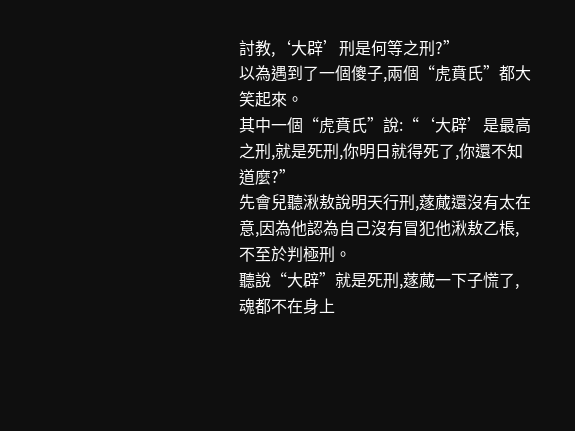討教,‘大辟’刑是何等之刑?”
以為遇到了一個傻子,兩個“虎賁氏”都大笑起來。
其中一個“虎賁氏”說:“‘大辟’是最高之刑,就是死刑,你明日就得死了,你還不知道麼?”
先會兒聽湫敖說明天行刑,蓫蕆還沒有太在意,因為他認為自己沒有冒犯他湫敖乙棖,不至於判極刑。
聽說“大辟”就是死刑,蓫蕆一下子慌了,魂都不在身上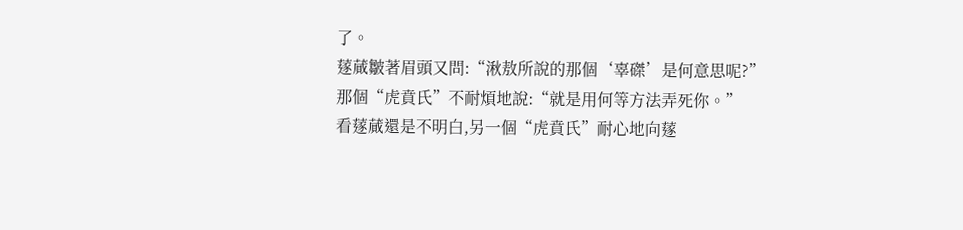了。
蓫蕆皺著眉頭又問:“湫敖所說的那個‘辜磔’是何意思呢?”
那個“虎賁氏”不耐煩地說:“就是用何等方法弄死你。”
看蓫蕆還是不明白,另一個“虎賁氏”耐心地向蓫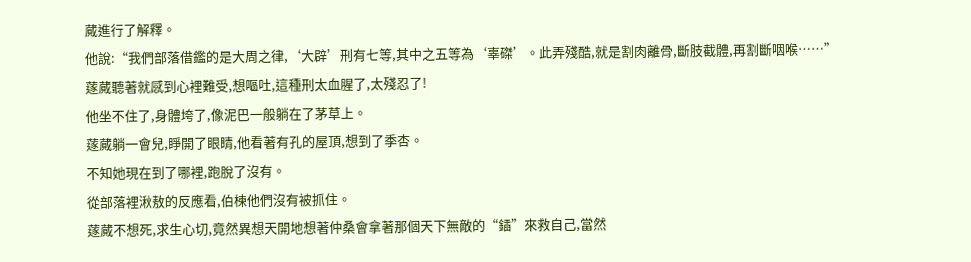蕆進行了解釋。
他說:“我們部落借鑑的是大周之律,‘大辟’刑有七等,其中之五等為‘辜磔’。此弄殘酷,就是割肉離骨,斷肢截體,再割斷咽喉……”
蓫蕆聽著就感到心裡難受,想嘔吐,這種刑太血腥了,太殘忍了!
他坐不住了,身體垮了,像泥巴一般躺在了茅草上。
蓫蕆躺一會兒,睜開了眼睛,他看著有孔的屋頂,想到了季杏。
不知她現在到了哪裡,跑脫了沒有。
從部落裡湫敖的反應看,伯楝他們沒有被抓住。
蓫蕆不想死,求生心切,竟然異想天開地想著仲桑會拿著那個天下無敵的“鍤”來救自己,當然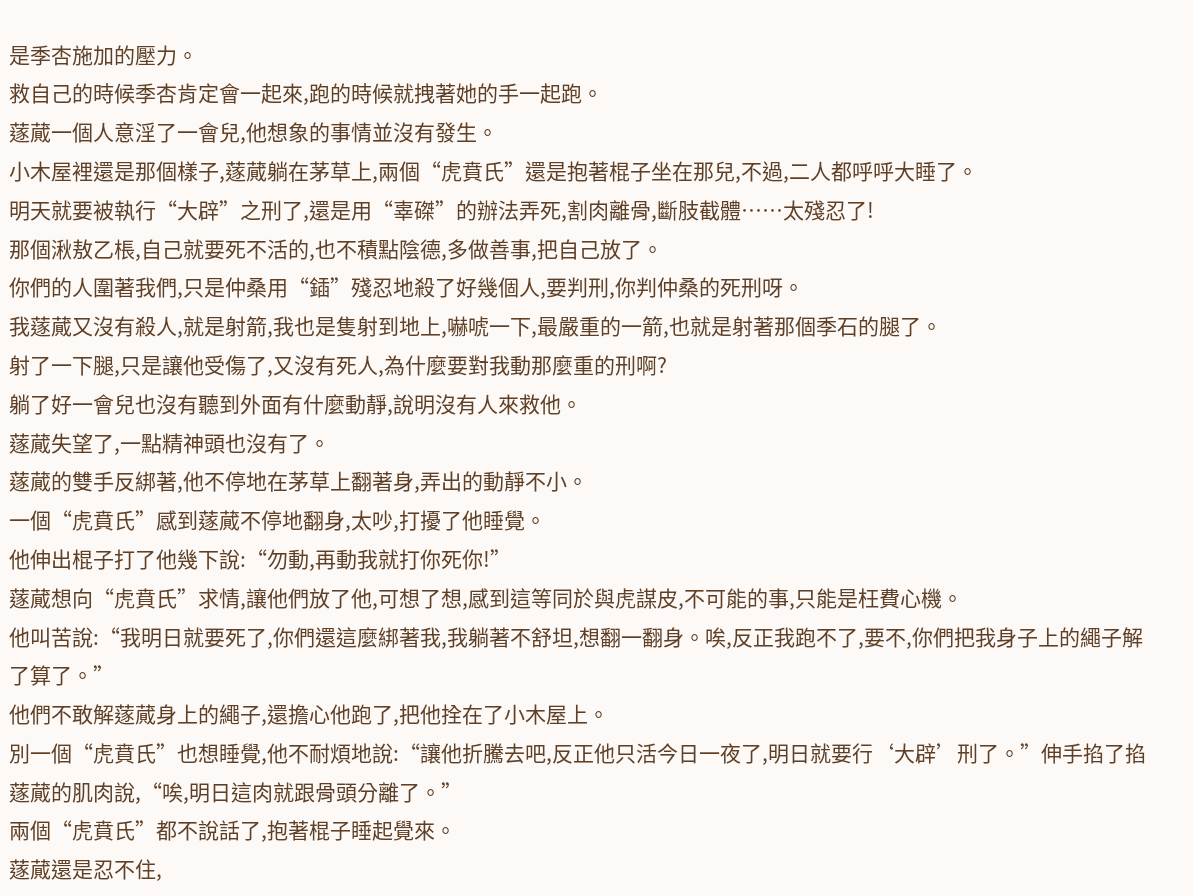是季杏施加的壓力。
救自己的時候季杏肯定會一起來,跑的時候就拽著她的手一起跑。
蓫蕆一個人意淫了一會兒,他想象的事情並沒有發生。
小木屋裡還是那個樣子,蓫蕆躺在茅草上,兩個“虎賁氏”還是抱著棍子坐在那兒,不過,二人都呼呼大睡了。
明天就要被執行“大辟”之刑了,還是用“辜磔”的辦法弄死,割肉離骨,斷肢截體……太殘忍了!
那個湫敖乙棖,自己就要死不活的,也不積點陰德,多做善事,把自己放了。
你們的人圍著我們,只是仲桑用“鍤”殘忍地殺了好幾個人,要判刑,你判仲桑的死刑呀。
我蓫蕆又沒有殺人,就是射箭,我也是隻射到地上,嚇唬一下,最嚴重的一箭,也就是射著那個季石的腿了。
射了一下腿,只是讓他受傷了,又沒有死人,為什麼要對我動那麼重的刑啊?
躺了好一會兒也沒有聽到外面有什麼動靜,說明沒有人來救他。
蓫蕆失望了,一點精神頭也沒有了。
蓫蕆的雙手反綁著,他不停地在茅草上翻著身,弄出的動靜不小。
一個“虎賁氏”感到蓫蕆不停地翻身,太吵,打擾了他睡覺。
他伸出棍子打了他幾下說:“勿動,再動我就打你死你!”
蓫蕆想向“虎賁氏”求情,讓他們放了他,可想了想,感到這等同於與虎謀皮,不可能的事,只能是枉費心機。
他叫苦說:“我明日就要死了,你們還這麼綁著我,我躺著不舒坦,想翻一翻身。唉,反正我跑不了,要不,你們把我身子上的繩子解了算了。”
他們不敢解蓫蕆身上的繩子,還擔心他跑了,把他拴在了小木屋上。
別一個“虎賁氏”也想睡覺,他不耐煩地說:“讓他折騰去吧,反正他只活今日一夜了,明日就要行‘大辟’刑了。”伸手掐了掐蓫蕆的肌肉說,“唉,明日這肉就跟骨頭分離了。”
兩個“虎賁氏”都不說話了,抱著棍子睡起覺來。
蓫蕆還是忍不住,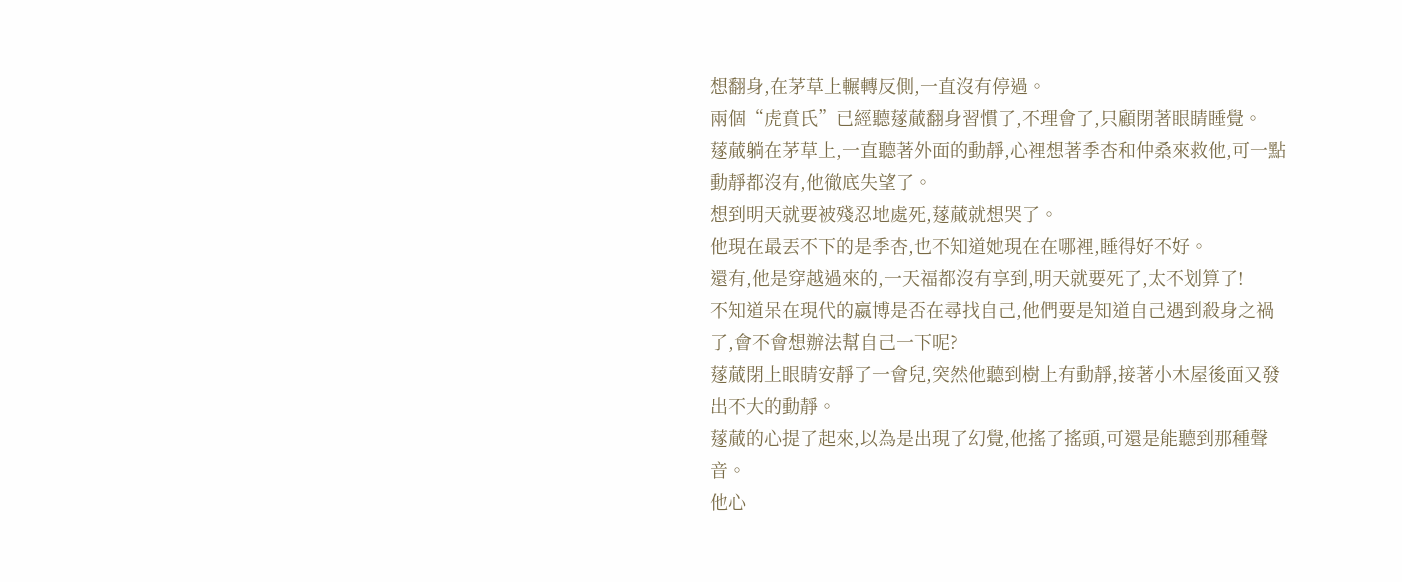想翻身,在茅草上輾轉反側,一直沒有停過。
兩個“虎賁氏”已經聽蓫蕆翻身習慣了,不理會了,只顧閉著眼睛睡覺。
蓫蕆躺在茅草上,一直聽著外面的動靜,心裡想著季杏和仲桑來救他,可一點動靜都沒有,他徹底失望了。
想到明天就要被殘忍地處死,蓫蕆就想哭了。
他現在最丟不下的是季杏,也不知道她現在在哪裡,睡得好不好。
還有,他是穿越過來的,一天福都沒有享到,明天就要死了,太不划算了!
不知道呆在現代的嬴博是否在尋找自己,他們要是知道自己遇到殺身之禍了,會不會想辦法幫自己一下呢?
蓫蕆閉上眼睛安靜了一會兒,突然他聽到樹上有動靜,接著小木屋後面又發出不大的動靜。
蓫蕆的心提了起來,以為是出現了幻覺,他搖了搖頭,可還是能聽到那種聲音。
他心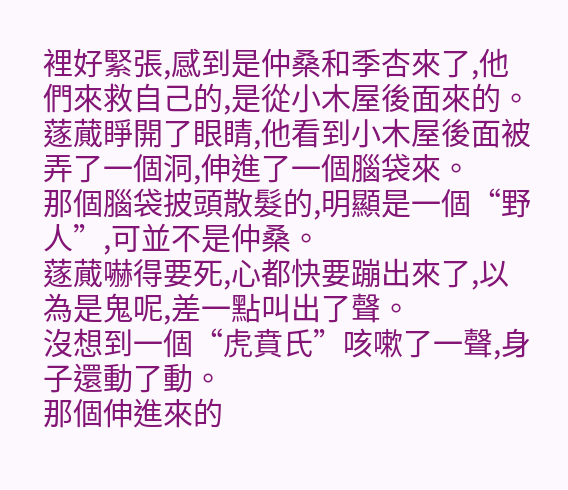裡好緊張,感到是仲桑和季杏來了,他們來救自己的,是從小木屋後面來的。
蓫蕆睜開了眼睛,他看到小木屋後面被弄了一個洞,伸進了一個腦袋來。
那個腦袋披頭散髮的,明顯是一個“野人”,可並不是仲桑。
蓫蕆嚇得要死,心都快要蹦出來了,以為是鬼呢,差一點叫出了聲。
沒想到一個“虎賁氏”咳嗽了一聲,身子還動了動。
那個伸進來的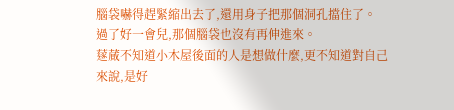腦袋嚇得趕緊縮出去了,還用身子把那個洞孔擋住了。
過了好一會兒,那個腦袋也沒有再伸進來。
蓫蕆不知道小木屋後面的人是想做什麼,更不知道對自己來說,是好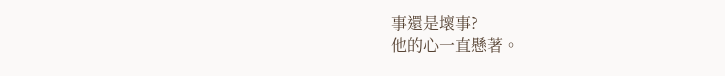事還是壞事?
他的心一直懸著。